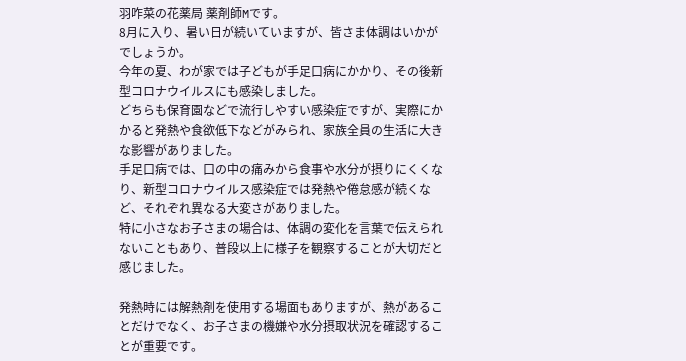羽咋菜の花薬局 薬剤師Mです。
8月に入り、暑い日が続いていますが、皆さま体調はいかがでしょうか。
今年の夏、わが家では子どもが手足口病にかかり、その後新型コロナウイルスにも感染しました。
どちらも保育園などで流行しやすい感染症ですが、実際にかかると発熱や食欲低下などがみられ、家族全員の生活に大きな影響がありました。
手足口病では、口の中の痛みから食事や水分が摂りにくくなり、新型コロナウイルス感染症では発熱や倦怠感が続くなど、それぞれ異なる大変さがありました。
特に小さなお子さまの場合は、体調の変化を言葉で伝えられないこともあり、普段以上に様子を観察することが大切だと感じました。

発熱時には解熱剤を使用する場面もありますが、熱があることだけでなく、お子さまの機嫌や水分摂取状況を確認することが重要です。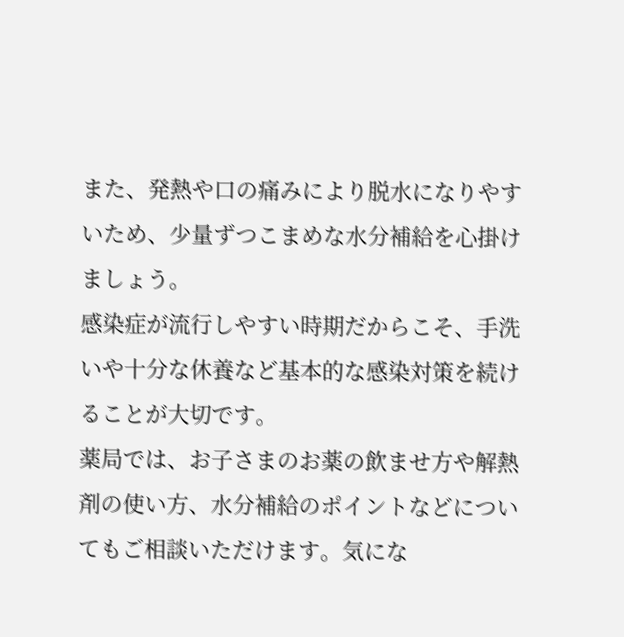また、発熱や口の痛みにより脱水になりやすいため、少量ずつこまめな水分補給を心掛けましょう。
感染症が流行しやすい時期だからこそ、手洗いや十分な休養など基本的な感染対策を続けることが大切です。
薬局では、お子さまのお薬の飲ませ方や解熱剤の使い方、水分補給のポイントなどについてもご相談いただけます。気にな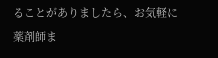ることがありましたら、お気軽に薬剤師ま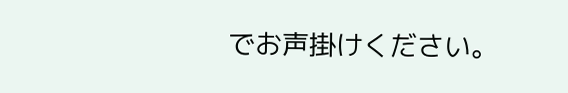でお声掛けください。